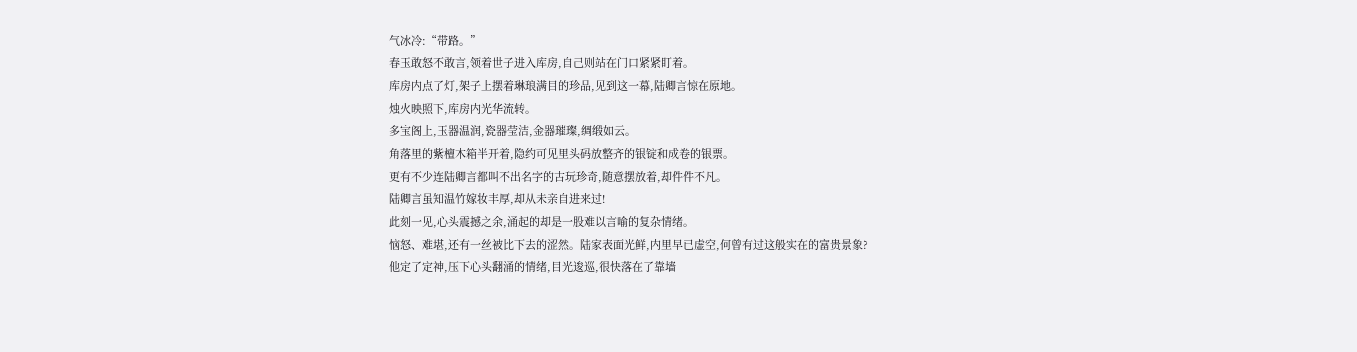气冰冷:“带路。”
春玉敢怒不敢言,领着世子进入库房,自己则站在门口紧紧盯着。
库房内点了灯,架子上摆着琳琅满目的珍品,见到这一幕,陆卿言惊在原地。
烛火映照下,库房内光华流转。
多宝阁上,玉器温润,瓷器莹洁,金器璀璨,绸缎如云。
角落里的紫檀木箱半开着,隐约可见里头码放整齐的银锭和成卷的银票。
更有不少连陆卿言都叫不出名字的古玩珍奇,随意摆放着,却件件不凡。
陆卿言虽知温竹嫁妆丰厚,却从未亲自进来过!
此刻一见,心头震撼之余,涌起的却是一股难以言喻的复杂情绪。
恼怒、难堪,还有一丝被比下去的涩然。陆家表面光鲜,内里早已虚空,何曾有过这般实在的富贵景象?
他定了定神,压下心头翻涌的情绪,目光逡巡,很快落在了靠墙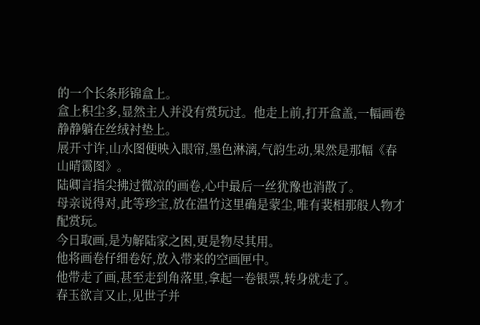的一个长条形锦盒上。
盒上积尘多,显然主人并没有赏玩过。他走上前,打开盒盖,一幅画卷静静躺在丝绒衬垫上。
展开寸许,山水图便映入眼帘,墨色淋漓,气韵生动,果然是那幅《春山晴霭图》。
陆卿言指尖拂过微凉的画卷,心中最后一丝犹豫也消散了。
母亲说得对,此等珍宝,放在温竹这里确是蒙尘,唯有裴相那般人物才配赏玩。
今日取画,是为解陆家之困,更是物尽其用。
他将画卷仔细卷好,放入带来的空画匣中。
他带走了画,甚至走到角落里,拿起一卷银票,转身就走了。
春玉欲言又止,见世子并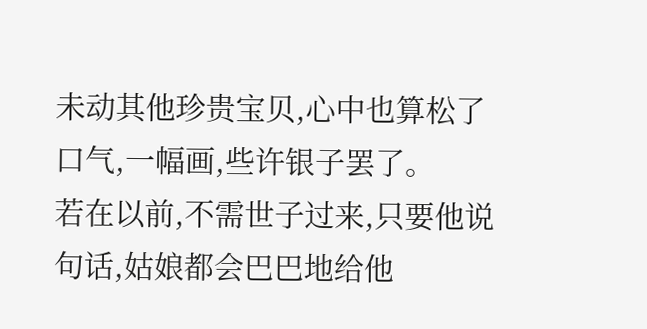未动其他珍贵宝贝,心中也算松了口气,一幅画,些许银子罢了。
若在以前,不需世子过来,只要他说句话,姑娘都会巴巴地给他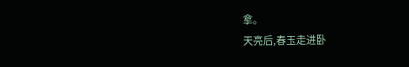拿。
天亮后,春玉走进卧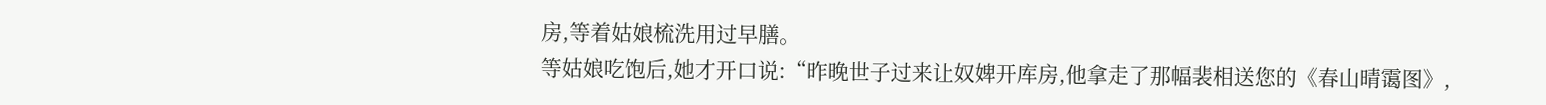房,等着姑娘梳洗用过早膳。
等姑娘吃饱后,她才开口说:“昨晚世子过来让奴婢开库房,他拿走了那幅裴相送您的《春山晴霭图》,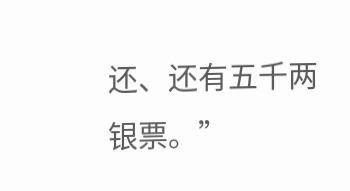还、还有五千两银票。”